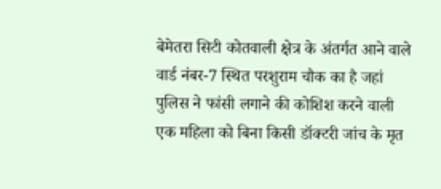बेमेतरा सिटी कोतवाली क्षेत्र के अंतर्गत आने वाले वार्ड नंबर-7 स्थित परशुराम चौक का है जहां पुलिस ने फांसी लगाने की कोशिश करने वाली एक महिला को बिना किसी डॉक्टरी जांच के मृत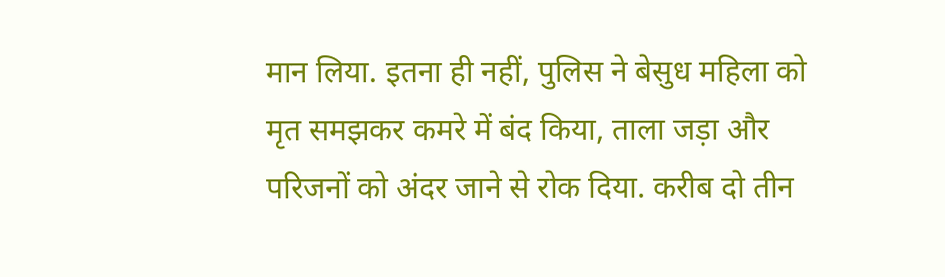मान लिया. इतना ही नहीं, पुलिस ने बेसुध महिला को मृत समझकर कमरे में बंद किया, ताला जड़ा और परिजनों को अंदर जाने से रोक दिया. करीब दो तीन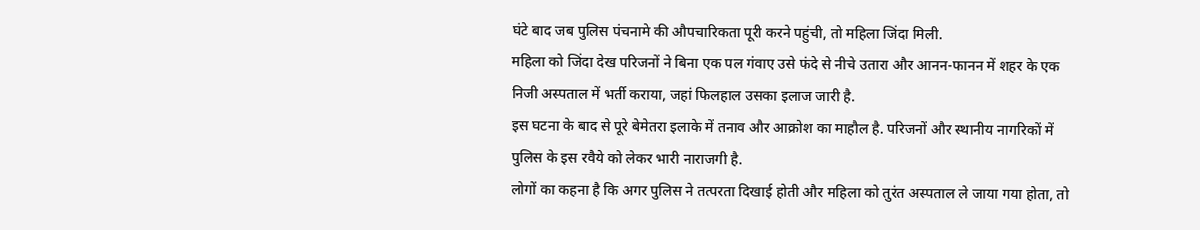घंटे बाद जब पुलिस पंचनामे की औपचारिकता पूरी करने पहुंची, तो महिला जिंदा मिली.
महिला को जिंदा देख परिजनों ने बिना एक पल गंवाए उसे फंदे से नीचे उतारा और आनन-फानन में शहर के एक निजी अस्पताल में भर्ती कराया, जहां फिलहाल उसका इलाज जारी है.
इस घटना के बाद से पूरे बेमेतरा इलाके में तनाव और आक्रोश का माहौल है. परिजनों और स्थानीय नागरिकों में पुलिस के इस रवैये को लेकर भारी नाराजगी है.
लोगों का कहना है कि अगर पुलिस ने तत्परता दिखाई होती और महिला को तुरंत अस्पताल ले जाया गया होता, तो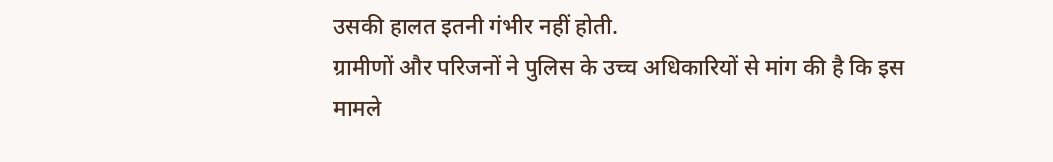उसकी हालत इतनी गंभीर नहीं होती.
ग्रामीणों और परिजनों ने पुलिस के उच्च अधिकारियों से मांग की है कि इस मामले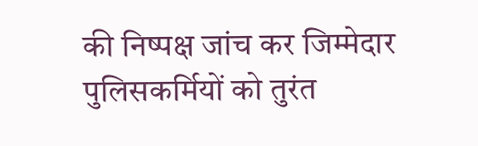की निष्पक्ष जांच कर जिम्मेदार पुलिसकर्मियों को तुरंत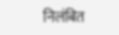निलंबित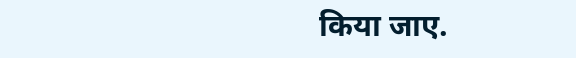किया जाए.